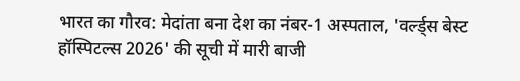भारत का गौरव: मेदांता बना देश का नंबर-1 अस्पताल, 'वर्ल्ड्स बेस्ट हॉस्पिटल्स 2026' की सूची में मारी बाजी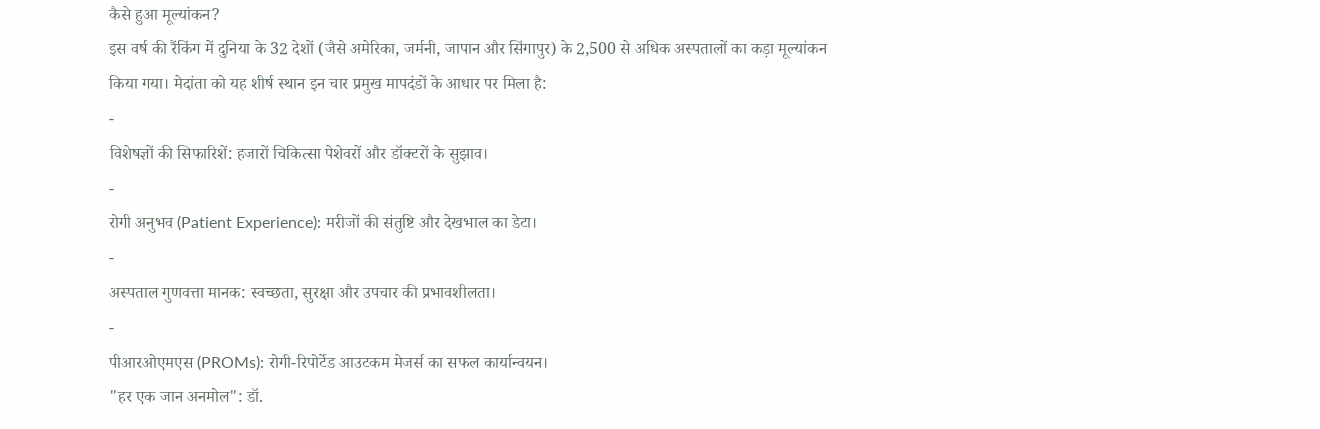कैसे हुआ मूल्यांकन?
इस वर्ष की रैंकिंग में दुनिया के 32 देशों (जैसे अमेरिका, जर्मनी, जापान और सिंगापुर) के 2,500 से अधिक अस्पतालों का कड़ा मूल्यांकन किया गया। मेदांता को यह शीर्ष स्थान इन चार प्रमुख मापदंडों के आधार पर मिला है:
-
विशेषज्ञों की सिफारिशें: हजारों चिकित्सा पेशेवरों और डॉक्टरों के सुझाव।
-
रोगी अनुभव (Patient Experience): मरीजों की संतुष्टि और देखभाल का डेटा।
-
अस्पताल गुणवत्ता मानक: स्वच्छता, सुरक्षा और उपचार की प्रभावशीलता।
-
पीआरओएमएस (PROMs): रोगी-रिपोर्टेड आउटकम मेजर्स का सफल कार्यान्वयन।
"हर एक जान अनमोल": डॉ.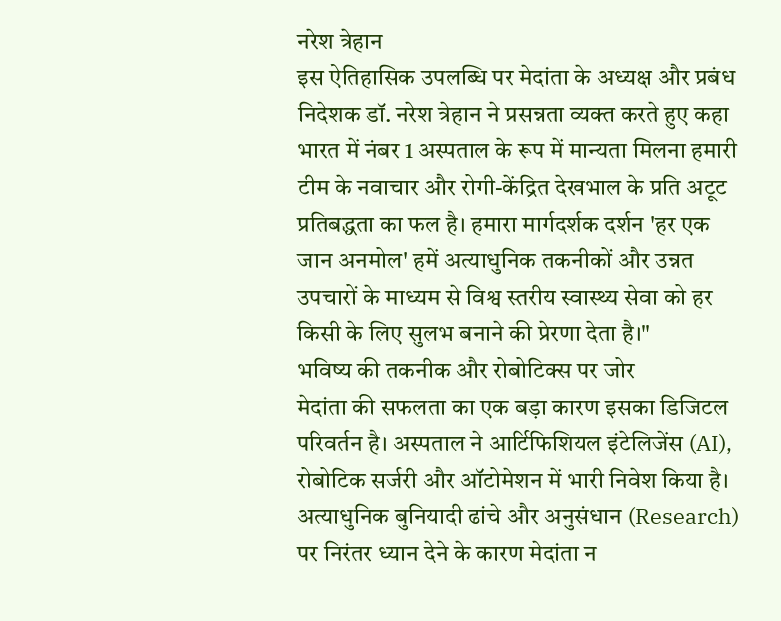नरेश त्रेहान
इस ऐतिहासिक उपलब्धि पर मेदांता के अध्यक्ष और प्रबंध निदेशक डॉ. नरेश त्रेहान ने प्रसन्नता व्यक्त करते हुए कहा भारत में नंबर 1 अस्पताल के रूप में मान्यता मिलना हमारी टीम के नवाचार और रोगी-केंद्रित देखभाल के प्रति अटूट प्रतिबद्धता का फल है। हमारा मार्गदर्शक दर्शन 'हर एक जान अनमोल' हमें अत्याधुनिक तकनीकों और उन्नत उपचारों के माध्यम से विश्व स्तरीय स्वास्थ्य सेवा को हर किसी के लिए सुलभ बनाने की प्रेरणा देता है।"
भविष्य की तकनीक और रोबोटिक्स पर जोर
मेदांता की सफलता का एक बड़ा कारण इसका डिजिटल परिवर्तन है। अस्पताल ने आर्टिफिशियल इंटेलिजेंस (AI), रोबोटिक सर्जरी और ऑटोमेशन में भारी निवेश किया है। अत्याधुनिक बुनियादी ढांचे और अनुसंधान (Research) पर निरंतर ध्यान देने के कारण मेदांता न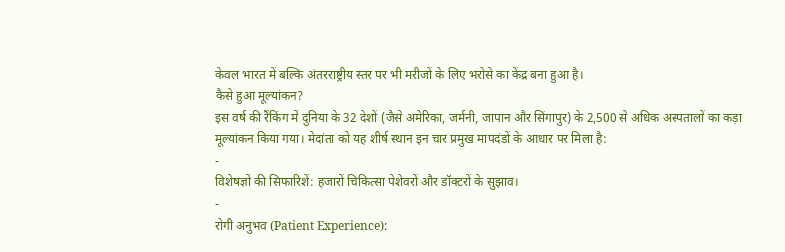केवल भारत में बल्कि अंतरराष्ट्रीय स्तर पर भी मरीजों के लिए भरोसे का केंद्र बना हुआ है।
कैसे हुआ मूल्यांकन?
इस वर्ष की रैंकिंग में दुनिया के 32 देशों (जैसे अमेरिका, जर्मनी, जापान और सिंगापुर) के 2,500 से अधिक अस्पतालों का कड़ा मूल्यांकन किया गया। मेदांता को यह शीर्ष स्थान इन चार प्रमुख मापदंडों के आधार पर मिला है:
-
विशेषज्ञों की सिफारिशें: हजारों चिकित्सा पेशेवरों और डॉक्टरों के सुझाव।
-
रोगी अनुभव (Patient Experience):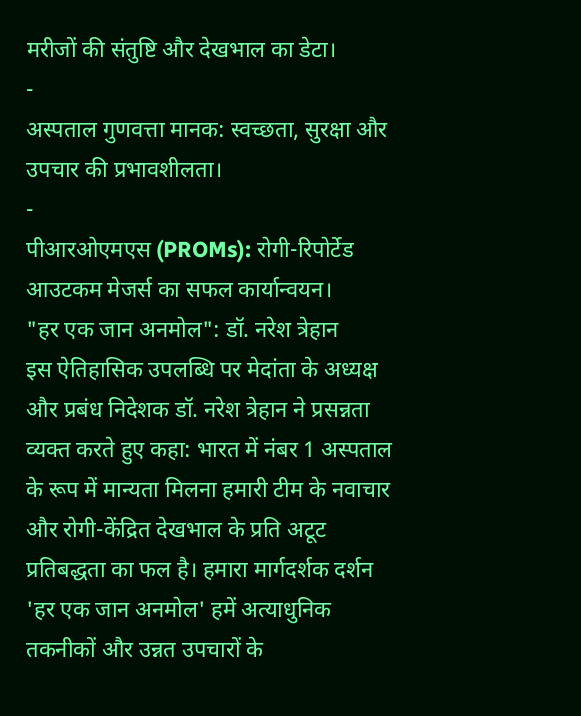मरीजों की संतुष्टि और देखभाल का डेटा।
-
अस्पताल गुणवत्ता मानक: स्वच्छता, सुरक्षा और उपचार की प्रभावशीलता।
-
पीआरओएमएस (PROMs): रोगी-रिपोर्टेड आउटकम मेजर्स का सफल कार्यान्वयन।
"हर एक जान अनमोल": डॉ. नरेश त्रेहान
इस ऐतिहासिक उपलब्धि पर मेदांता के अध्यक्ष और प्रबंध निदेशक डॉ. नरेश त्रेहान ने प्रसन्नता व्यक्त करते हुए कहा: भारत में नंबर 1 अस्पताल के रूप में मान्यता मिलना हमारी टीम के नवाचार और रोगी-केंद्रित देखभाल के प्रति अटूट प्रतिबद्धता का फल है। हमारा मार्गदर्शक दर्शन 'हर एक जान अनमोल' हमें अत्याधुनिक तकनीकों और उन्नत उपचारों के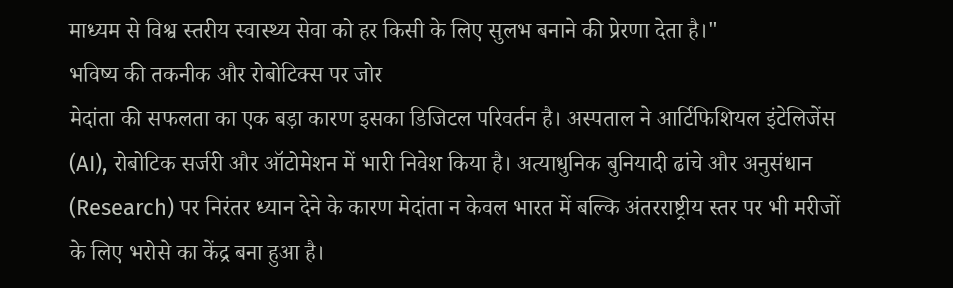माध्यम से विश्व स्तरीय स्वास्थ्य सेवा को हर किसी के लिए सुलभ बनाने की प्रेरणा देता है।"
भविष्य की तकनीक और रोबोटिक्स पर जोर
मेदांता की सफलता का एक बड़ा कारण इसका डिजिटल परिवर्तन है। अस्पताल ने आर्टिफिशियल इंटेलिजेंस (AI), रोबोटिक सर्जरी और ऑटोमेशन में भारी निवेश किया है। अत्याधुनिक बुनियादी ढांचे और अनुसंधान (Research) पर निरंतर ध्यान देने के कारण मेदांता न केवल भारत में बल्कि अंतरराष्ट्रीय स्तर पर भी मरीजों के लिए भरोसे का केंद्र बना हुआ है।